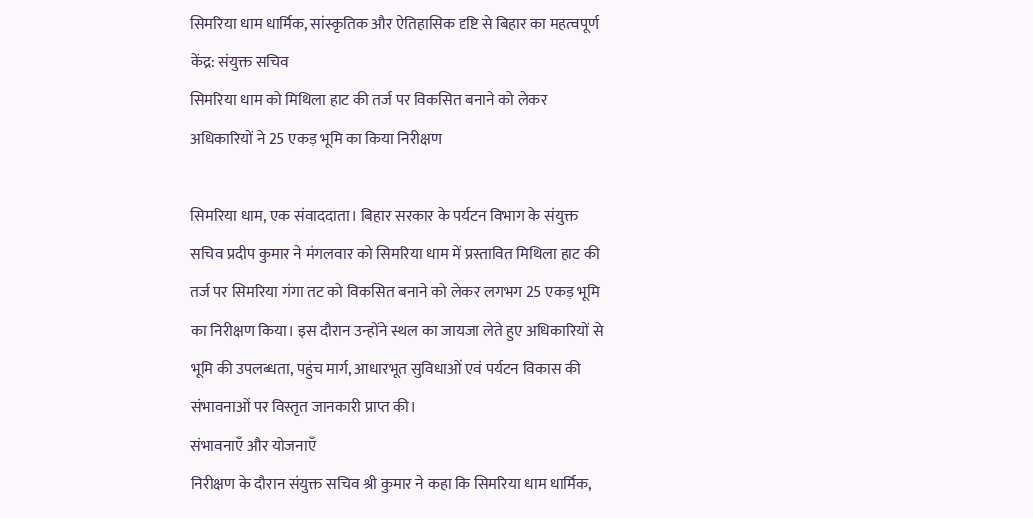सिमरिया धाम धार्मिक, सांस्कृतिक और ऐतिहासिक दृष्टि से बिहार का महत्वपूर्ण केंद्र: संयुक्त सचिव
सिमरिया धाम को मिथिला हाट की तर्ज पर विकसित बनाने को लेकर अधिकारियों ने 25 एकड़ भूमि का किया निरीक्षण

सिमरिया धाम, एक संवाददाता। बिहार सरकार के पर्यटन विभाग के संयुक्त सचिव प्रदीप कुमार ने मंगलवार को सिमरिया धाम में प्रस्तावित मिथिला हाट की तर्ज पर सिमरिया गंगा तट को विकसित बनाने को लेकर लगभग 25 एकड़ भूमि का निरीक्षण किया। इस दौरान उन्होंने स्थल का जायजा लेते हुए अधिकारियों से भूमि की उपलब्धता, पहुंच मार्ग, आधारभूत सुविधाओं एवं पर्यटन विकास की संभावनाओं पर विस्तृत जानकारी प्राप्त की।
संभावनाएँ और योजनाएँ
निरीक्षण के दौरान संयुक्त सचिव श्री कुमार ने कहा कि सिमरिया धाम धार्मिक,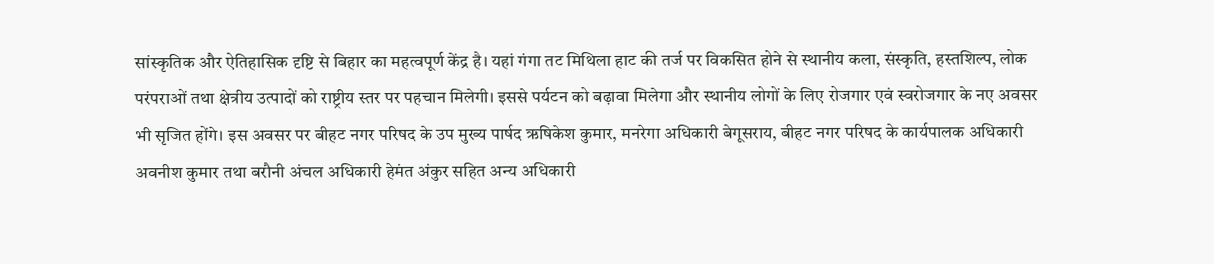सांस्कृतिक और ऐतिहासिक दृष्टि से बिहार का महत्वपूर्ण केंद्र है। यहां गंगा तट मिथिला हाट की तर्ज पर विकसित होने से स्थानीय कला, संस्कृति, हस्तशिल्प, लोक परंपराओं तथा क्षेत्रीय उत्पादों को राष्ट्रीय स्तर पर पहचान मिलेगी। इससे पर्यटन को बढ़ावा मिलेगा और स्थानीय लोगों के लिए रोजगार एवं स्वरोजगार के नए अवसर भी सृजित होंगे। इस अवसर पर बीहट नगर परिषद के उप मुख्य पार्षद ऋषिकेश कुमार, मनरेगा अधिकारी बेगूसराय, बीहट नगर परिषद के कार्यपालक अधिकारी अवनीश कुमार तथा बरौनी अंचल अधिकारी हेमंत अंकुर सहित अन्य अधिकारी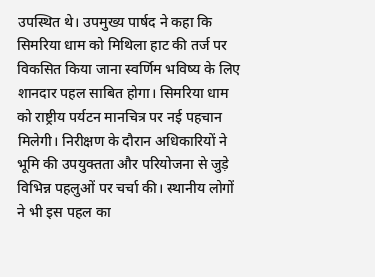उपस्थित थे। उपमुख्य पार्षद ने कहा कि सिमरिया धाम को मिथिला हाट की तर्ज पर विकसित किया जाना स्वर्णिम भविष्य के लिए शानदार पहल साबित होगा। सिमरिया धाम को राष्ट्रीय पर्यटन मानचित्र पर नई पहचान मिलेगी। निरीक्षण के दौरान अधिकारियों ने भूमि की उपयुक्तता और परियोजना से जुड़े विभिन्न पहलुओं पर चर्चा की। स्थानीय लोगों ने भी इस पहल का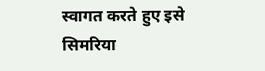स्वागत करते हुए इसे सिमरिया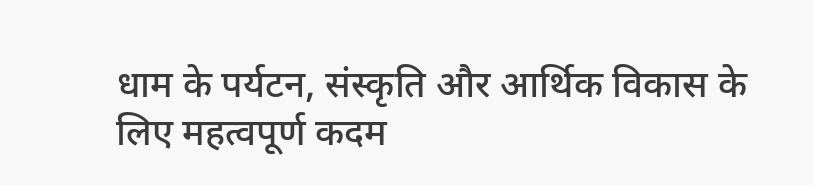धाम के पर्यटन, संस्कृति और आर्थिक विकास के लिए महत्वपूर्ण कदम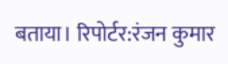बताया। रिपोर्टर:रंजन कुमार